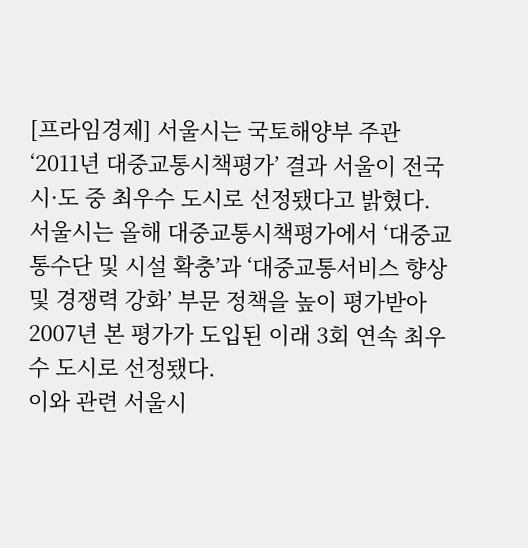[프라임경제] 서울시는 국토해양부 주관 ‘2011년 대중교통시책평가’ 결과 서울이 전국 시·도 중 최우수 도시로 선정됐다고 밝혔다.
서울시는 올해 대중교통시책평가에서 ‘대중교통수단 및 시설 확충’과 ‘대중교통서비스 향상 및 경쟁력 강화’ 부문 정책을 높이 평가받아 2007년 본 평가가 도입된 이래 3회 연속 최우수 도시로 선정됐다.
이와 관련 서울시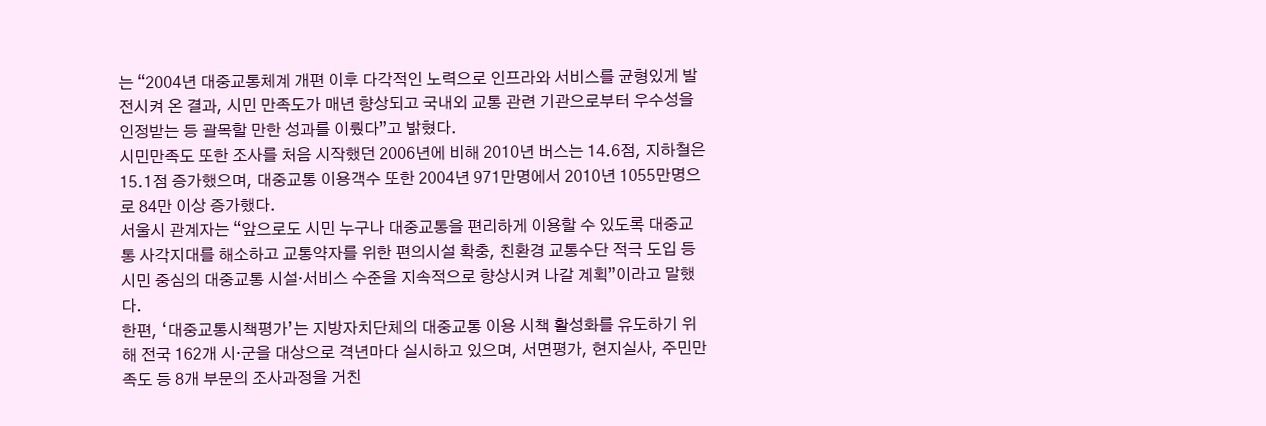는 “2004년 대중교통체계 개편 이후 다각적인 노력으로 인프라와 서비스를 균형있게 발전시켜 온 결과, 시민 만족도가 매년 향상되고 국내외 교통 관련 기관으로부터 우수성을 인정받는 등 괄목할 만한 성과를 이뤘다”고 밝혔다.
시민만족도 또한 조사를 처음 시작했던 2006년에 비해 2010년 버스는 14.6점, 지하철은 15.1점 증가했으며, 대중교통 이용객수 또한 2004년 971만명에서 2010년 1055만명으로 84만 이상 증가했다.
서울시 관계자는 “앞으로도 시민 누구나 대중교통을 편리하게 이용할 수 있도록 대중교통 사각지대를 해소하고 교통약자를 위한 편의시설 확충, 친환경 교통수단 적극 도입 등 시민 중심의 대중교통 시설·서비스 수준을 지속적으로 향상시켜 나갈 계획”이라고 말했다.
한편, ‘대중교통시책평가’는 지방자치단체의 대중교통 이용 시책 활성화를 유도하기 위해 전국 162개 시·군을 대상으로 격년마다 실시하고 있으며, 서면평가, 현지실사, 주민만족도 등 8개 부문의 조사과정을 거친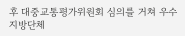후 대중교통평가위원회 심의를 거쳐 우수 지방단체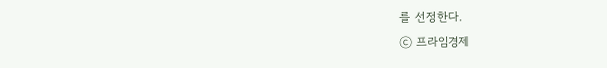를 선정한다.
ⓒ 프라임경제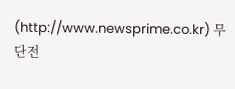(http://www.newsprime.co.kr) 무단전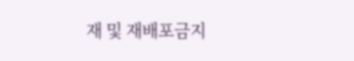재 및 재배포금지